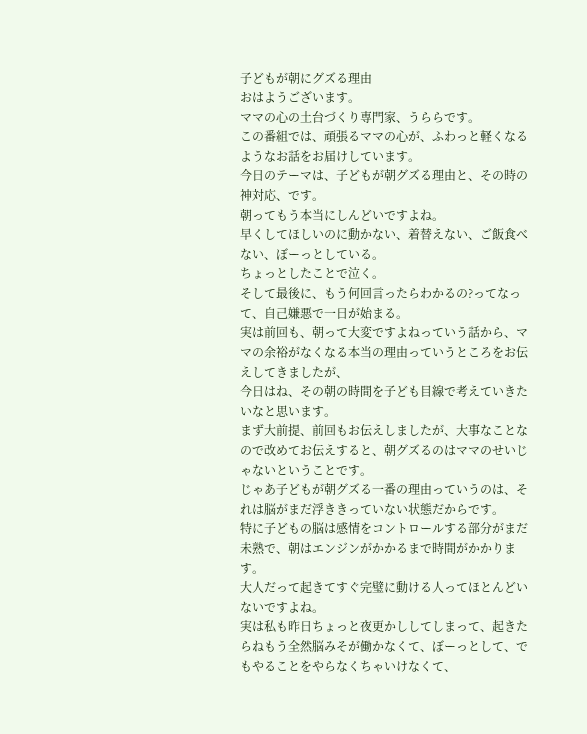子どもが朝にグズる理由
おはようございます。
ママの心の土台づくり専門家、うららです。
この番組では、頑張るママの心が、ふわっと軽くなるようなお話をお届けしています。
今日のテーマは、子どもが朝グズる理由と、その時の神対応、です。
朝ってもう本当にしんどいですよね。
早くしてほしいのに動かない、着替えない、ご飯食べない、ぼーっとしている。
ちょっとしたことで泣く。
そして最後に、もう何回言ったらわかるの?ってなって、自己嫌悪で一日が始まる。
実は前回も、朝って大変ですよねっていう話から、ママの余裕がなくなる本当の理由っていうところをお伝えしてきましたが、
今日はね、その朝の時間を子ども目線で考えていきたいなと思います。
まず大前提、前回もお伝えしましたが、大事なことなので改めてお伝えすると、朝グズるのはママのせいじゃないということです。
じゃあ子どもが朝グズる一番の理由っていうのは、それは脳がまだ浮ききっていない状態だからです。
特に子どもの脳は感情をコントロールする部分がまだ未熟で、朝はエンジンがかかるまで時間がかかります。
大人だって起きてすぐ完璧に動ける人ってほとんどいないですよね。
実は私も昨日ちょっと夜更かししてしまって、起きたらねもう全然脳みそが働かなくて、ぼーっとして、でもやることをやらなくちゃいけなくて、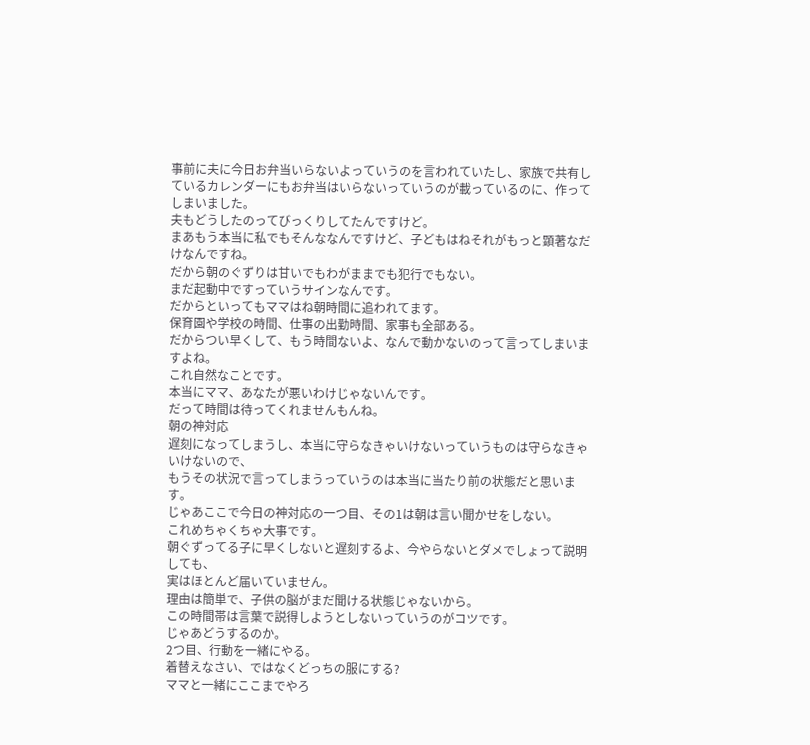事前に夫に今日お弁当いらないよっていうのを言われていたし、家族で共有しているカレンダーにもお弁当はいらないっていうのが載っているのに、作ってしまいました。
夫もどうしたのってびっくりしてたんですけど。
まあもう本当に私でもそんななんですけど、子どもはねそれがもっと顕著なだけなんですね。
だから朝のぐずりは甘いでもわがままでも犯行でもない。
まだ起動中ですっていうサインなんです。
だからといってもママはね朝時間に追われてます。
保育園や学校の時間、仕事の出勤時間、家事も全部ある。
だからつい早くして、もう時間ないよ、なんで動かないのって言ってしまいますよね。
これ自然なことです。
本当にママ、あなたが悪いわけじゃないんです。
だって時間は待ってくれませんもんね。
朝の神対応
遅刻になってしまうし、本当に守らなきゃいけないっていうものは守らなきゃいけないので、
もうその状況で言ってしまうっていうのは本当に当たり前の状態だと思います。
じゃあここで今日の神対応の一つ目、その1は朝は言い聞かせをしない。
これめちゃくちゃ大事です。
朝ぐずってる子に早くしないと遅刻するよ、今やらないとダメでしょって説明しても、
実はほとんど届いていません。
理由は簡単で、子供の脳がまだ聞ける状態じゃないから。
この時間帯は言葉で説得しようとしないっていうのがコツです。
じゃあどうするのか。
2つ目、行動を一緒にやる。
着替えなさい、ではなくどっちの服にする?
ママと一緒にここまでやろ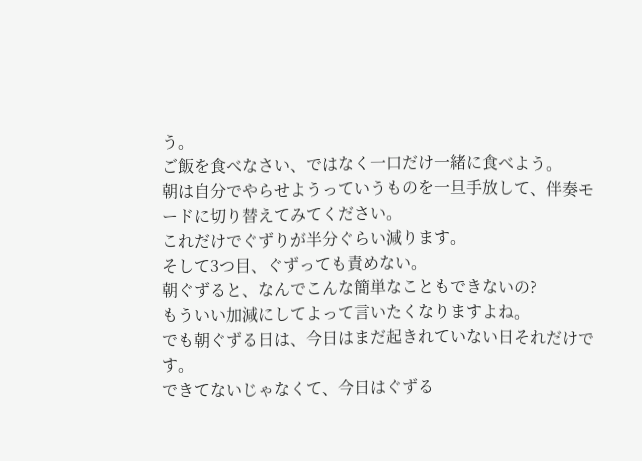う。
ご飯を食べなさい、ではなく一口だけ一緒に食べよう。
朝は自分でやらせようっていうものを一旦手放して、伴奏モードに切り替えてみてください。
これだけでぐずりが半分ぐらい減ります。
そして3つ目、ぐずっても責めない。
朝ぐずると、なんでこんな簡単なこともできないの?
もういい加減にしてよって言いたくなりますよね。
でも朝ぐずる日は、今日はまだ起きれていない日それだけです。
できてないじゃなくて、今日はぐずる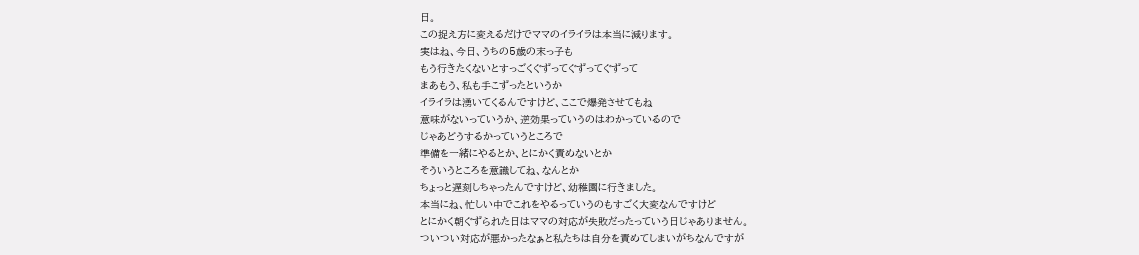日。
この捉え方に変えるだけでママのイライラは本当に減ります。
実はね、今日、うちの5歳の末っ子も
もう行きたくないとすっごくぐずってぐずってぐずって
まあもう、私も手こずったというか
イライラは湧いてくるんですけど、ここで爆発させてもね
意味がないっていうか、逆効果っていうのはわかっているので
じゃあどうするかっていうところで
準備を一緒にやるとか、とにかく責めないとか
そういうところを意識してね、なんとか
ちょっと遅刻しちゃったんですけど、幼稚園に行きました。
本当にね、忙しい中でこれをやるっていうのもすごく大変なんですけど
とにかく朝ぐずられた日はママの対応が失敗だったっていう日じゃありません。
ついつい対応が悪かったなぁと私たちは自分を責めてしまいがちなんですが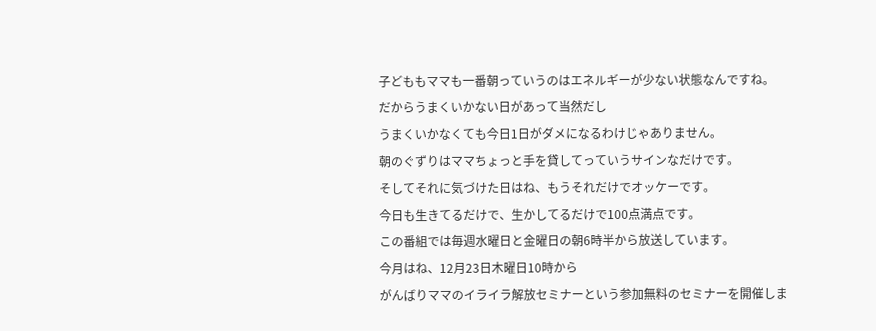子どももママも一番朝っていうのはエネルギーが少ない状態なんですね。
だからうまくいかない日があって当然だし
うまくいかなくても今日1日がダメになるわけじゃありません。
朝のぐずりはママちょっと手を貸してっていうサインなだけです。
そしてそれに気づけた日はね、もうそれだけでオッケーです。
今日も生きてるだけで、生かしてるだけで100点満点です。
この番組では毎週水曜日と金曜日の朝6時半から放送しています。
今月はね、12月23日木曜日10時から
がんばりママのイライラ解放セミナーという参加無料のセミナーを開催しま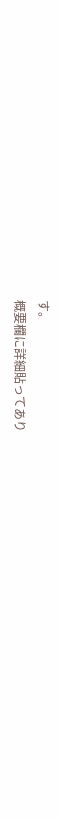す。
概要欄に詳細貼ってあり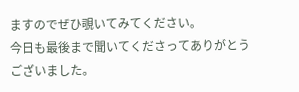ますのでぜひ覗いてみてください。
今日も最後まで聞いてくださってありがとうございました。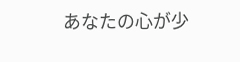あなたの心が少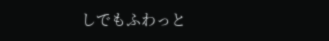しでもふわっと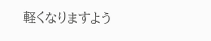軽くなりますよう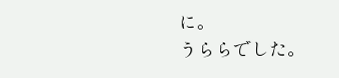に。
うららでした。